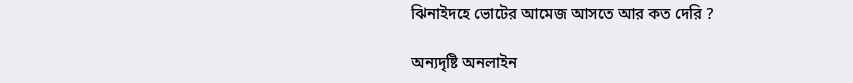ঝিনাইদহে ভোটের আমেজ আসতে আর কত দেরি ?

অন্যদৃষ্টি অনলাইন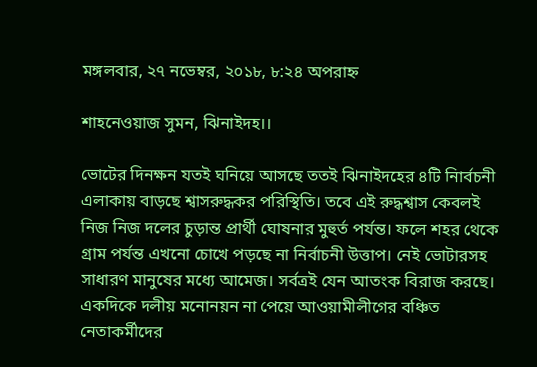মঙ্গলবার, ২৭ নভেম্বর, ২০১৮, ৮:২৪ অপরাহ্ন

শাহনেওয়াজ সুমন, ঝিনাইদহ।।

ভোটের দিনক্ষন যতই ঘনিয়ে আসছে ততই ঝিনাইদহের ৪টি নিার্বচনী এলাকায় বাড়ছে শ্বাসরুদ্ধকর পরিস্থিতি। তবে এই রুদ্ধশ্বাস কেবলই নিজ নিজ দলের চুড়ান্ত প্রার্থী ঘোষনার মুহুর্ত পর্যন্ত। ফলে শহর থেকে গ্রাম পর্যন্ত এখনো চোখে পড়ছে না নির্বাচনী উত্তাপ। নেই ভোটারসহ সাধারণ মানুষের মধ্যে আমেজ। সর্বত্রই যেন আতংক বিরাজ করছে। একদিকে দলীয় মনোনয়ন না পেয়ে আওয়ামীলীগের বঞ্চিত নেতাকর্মীদের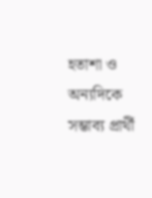হতাশা ও অন্যদিকে সম্ভাব্য প্রার্থী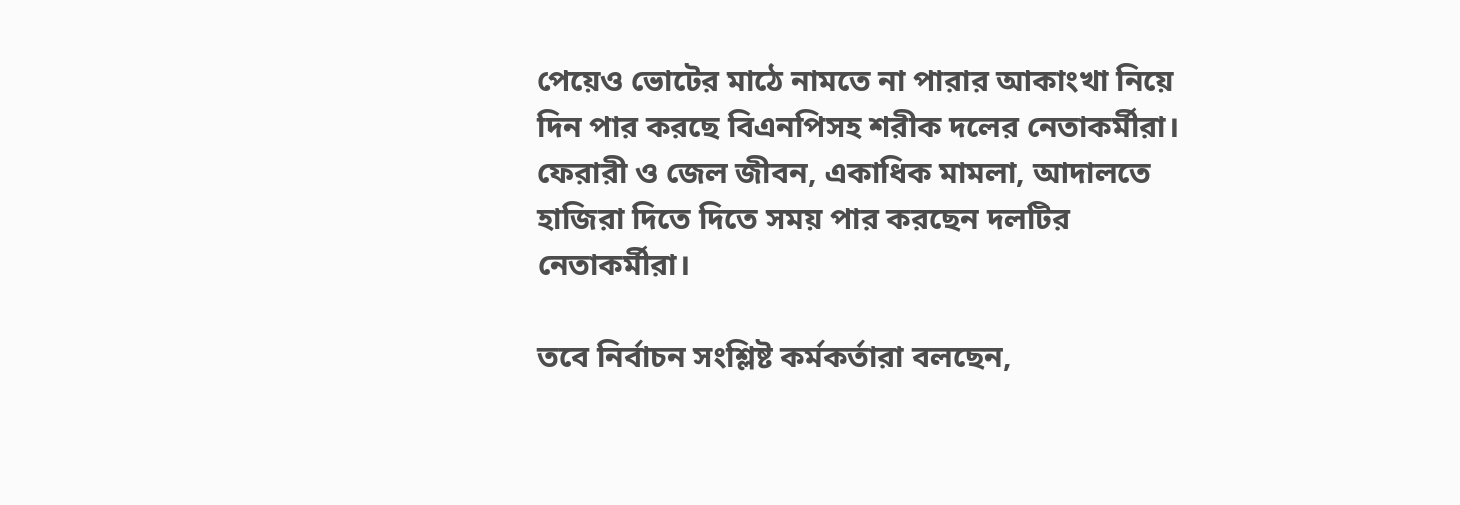পেয়েও ভোটের মাঠে নামতে না পারার আকাংখা নিয়ে দিন পার করছে বিএনপিসহ শরীক দলের নেতাকর্মীরা। ফেরারী ও জেল জীবন, একাধিক মামলা, আদালতে হাজিরা দিতে দিতে সময় পার করছেন দলটির নেতাকর্মীরা।

তবে নির্বাচন সংশ্লিষ্ট কর্মকর্তারা বলছেন,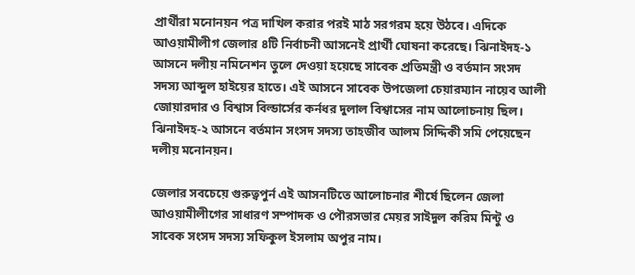প্রার্থীরা মনোনয়ন পত্র দাখিল করার পরই মাঠ সরগরম হয়ে উঠবে। এদিকে আওয়ামীলীগ জেলার ৪টি নির্বাচনী আসনেই প্রার্থী ঘোষনা করেছে। ঝিনাইদহ-১ আসনে দলীয় নমিনেশন তুলে দেওয়া হয়েছে সাবেক প্রতিমন্ত্রী ও বর্তমান সংসদ সদস্য আব্দুল হাইয়ের হাতে। এই আসনে সাবেক উপজেলা চেয়ারম্যান নায়েব আলী জোয়ারদার ও বিশ্বাস বিল্ডার্সের কর্নধর দুলাল বিশ্বাসের নাম আলোচনায় ছিল। ঝিনাইদহ-২ আসনে বর্তমান সংসদ সদস্য তাহজীব আলম সিদ্দিকী সমি পেয়েছেন দলীয় মনোনয়ন।

জেলার সবচেয়ে গুরুত্বপুর্ন এই আসনটিতে আলোচনার শীর্ষে ছিলেন জেলা আওয়ামীলীগের সাধারণ সম্পাদক ও পৌরসভার মেয়র সাইদুল করিম মিন্টু ও সাবেক সংসদ সদস্য সফিকুল ইসলাম অপুর নাম।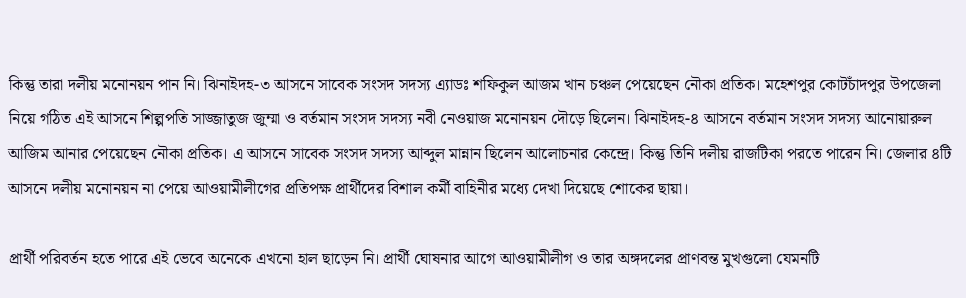কিন্তু তারা দলীয় মনোনয়ন পান নি। ঝিনাইদহ-৩ আসনে সাবেক সংসদ সদস্য এ‍্যাডঃ শফিকুল আজম খান চঞ্চল পেয়েছেন নৌকা প্রতিক। মহেশপুর কোটচাঁদপুর উপজেলা নিয়ে গঠিত এই আসনে শিল্পপতি সাজ্জাতুজ জুম্মা ও বর্তমান সংসদ সদস্য নবী নেওয়াজ মনোনয়ন দৌড়ে ছিলেন। ঝিনাইদহ-৪ আসনে বর্তমান সংসদ সদস্য আনোয়ারুল আজিম আনার পেয়েছেন নৌকা প্রতিক। এ আসনে সাবেক সংসদ সদস্য আব্দুল মান্নান ছিলেন আলোচনার কেন্দ্রে। কিন্তু তিনি দলীয় রাজটিকা পরতে পারেন নি। জেলার ৪টি আসনে দলীয় মনোনয়ন না পেয়ে আওয়ামীলীগের প্রতিপক্ষ প্রার্থীদের বিশাল কর্মী বাহিনীর মধ্যে দেখা দিয়েছে শোকের ছায়া।

প্রার্থী পরিবর্তন হতে পারে এই ভেবে অনেকে এখনো হাল ছাড়েন নি। প্রার্থী ঘোষনার আগে আওয়ামীলীগ ও তার অঙ্গদলের প্রাণবন্ত মুখগুলো যেমনটি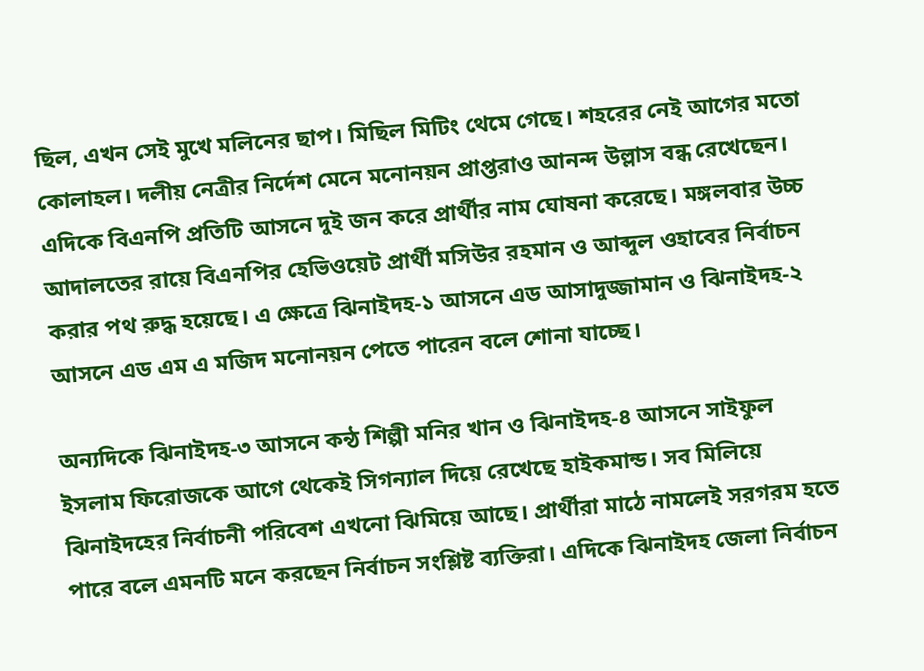ছিল, এখন সেই মুখে মলিনের ছাপ। মিছিল মিটিং থেমে গেছে। শহরের নেই আগের মতো কোলাহল। দলীয় নেত্রীর নির্দেশ মেনে মনোনয়ন প্রাপ্তরাও আনন্দ উল্লাস বন্ধ রেখেছেন। এদিকে বিএনপি প্রতিটি আসনে দুই জন করে প্রার্থীর নাম ঘোষনা করেছে। মঙ্গলবার উচ্চ আদালতের রায়ে বিএনপির হেভিওয়েট প্রার্থী মসিউর রহমান ও আব্দুল ওহাবের নির্বাচন করার পথ রুদ্ধ হয়েছে। এ ক্ষেত্রে ঝিনাইদহ-১ আসনে এড আসাদুজ্জামান ও ঝিনাইদহ-২ আসনে এড এম এ মজিদ মনোনয়ন পেতে পারেন বলে শোনা যাচ্ছে।

অন্যদিকে ঝিনাইদহ-৩ আসনে কন্ঠ শিল্পী মনির খান ও ঝিনাইদহ-৪ আসনে সাইফুল ইসলাম ফিরোজকে আগে থেকেই সিগন্যাল দিয়ে রেখেছে হাইকমান্ড। সব মিলিয়ে ঝিনাইদহের নির্বাচনী পরিবেশ এখনো ঝিমিয়ে আছে। প্রার্থীরা মাঠে নামলেই সরগরম হতে পারে বলে এমনটি মনে করছেন নির্বাচন সংশ্লিষ্ট ব্যক্তিরা। এদিকে ঝিনাইদহ জেলা নির্বাচন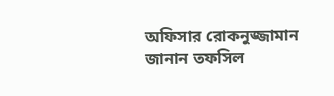অফিসার রোকনুজ্জামান জানান তফসিল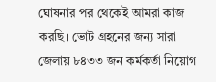ঘোষনার পর থেকেই আমরা কাজ করছি। ভোট গ্রহনের জন্য সারা জেলায় ৮৪৩৩ জন কর্মকর্তা নিয়োগ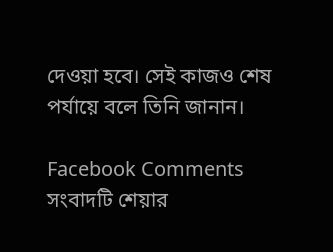দেওয়া হবে। সেই কাজও শেষ পর্যায়ে বলে তিনি জানান।

Facebook Comments
সংবাদটি শেয়ার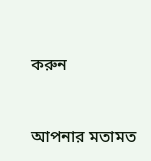করুন


আপনার মতামত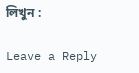লিখুন :

Leave a Reply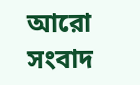আরো সংবাদ